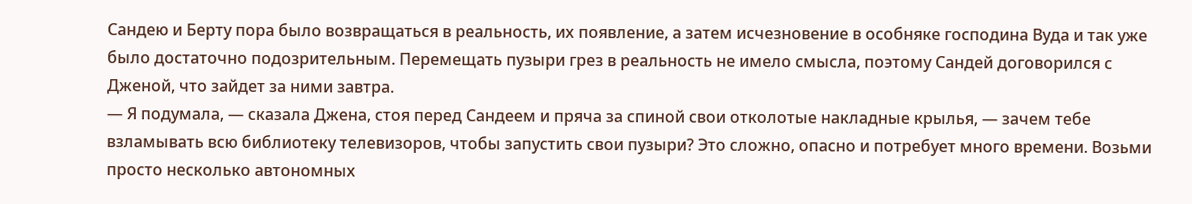Сандею и Берту пора было возвращаться в реальность, их появление, а затем исчезновение в особняке господина Вуда и так уже было достаточно подозрительным. Перемещать пузыри грез в реальность не имело смысла, поэтому Сандей договорился с Дженой, что зайдет за ними завтра.
— Я подумала, — сказала Джена, стоя перед Сандеем и пряча за спиной свои отколотые накладные крылья, — зачем тебе взламывать всю библиотеку телевизоров, чтобы запустить свои пузыри? Это сложно, опасно и потребует много времени. Возьми просто несколько автономных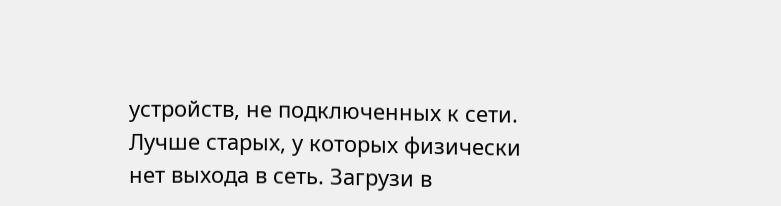устройств, не подключенных к сети. Лучше старых, у которых физически нет выхода в сеть. Загрузи в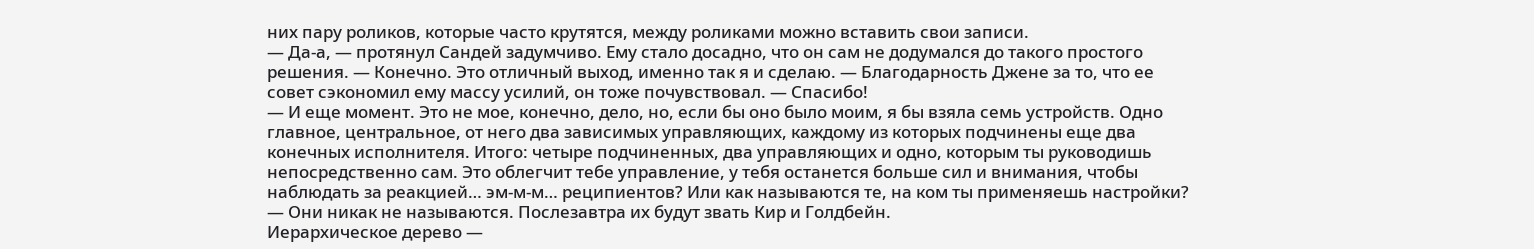них пару роликов, которые часто крутятся, между роликами можно вставить свои записи.
— Да-а, — протянул Сандей задумчиво. Ему стало досадно, что он сам не додумался до такого простого решения. — Конечно. Это отличный выход, именно так я и сделаю. — Благодарность Джене за то, что ее совет сэкономил ему массу усилий, он тоже почувствовал. — Спасибо!
— И еще момент. Это не мое, конечно, дело, но, если бы оно было моим, я бы взяла семь устройств. Одно главное, центральное, от него два зависимых управляющих, каждому из которых подчинены еще два конечных исполнителя. Итого: четыре подчиненных, два управляющих и одно, которым ты руководишь непосредственно сам. Это облегчит тебе управление, у тебя останется больше сил и внимания, чтобы наблюдать за реакцией… эм-м-м… реципиентов? Или как называются те, на ком ты применяешь настройки?
— Они никак не называются. Послезавтра их будут звать Кир и Голдбейн.
Иерархическое дерево —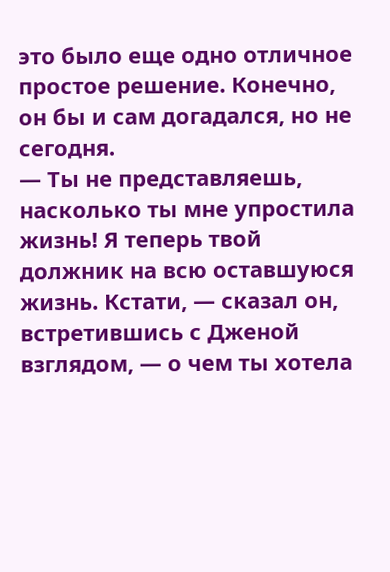это было еще одно отличное простое решение. Конечно, он бы и сам догадался, но не сегодня.
— Ты не представляешь, насколько ты мне упростила жизнь! Я теперь твой должник на всю оставшуюся жизнь. Кстати, — сказал он, встретившись с Дженой взглядом, — о чем ты хотела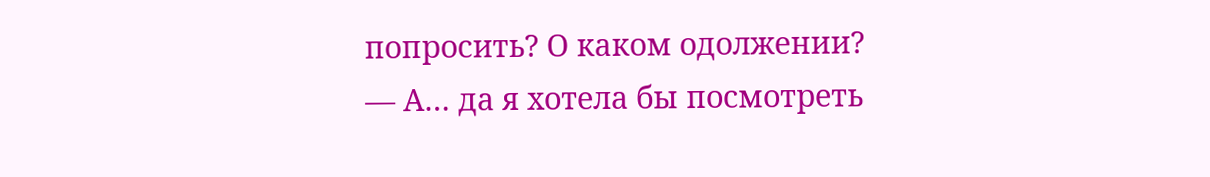попросить? О каком одолжении?
— А… да я хотела бы посмотреть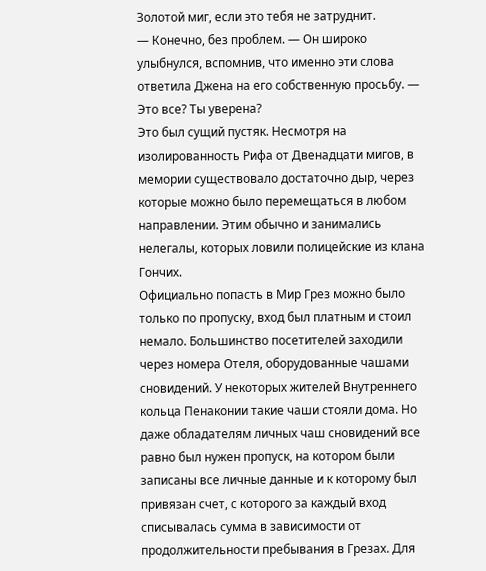Золотой миг, если это тебя не затруднит.
— Конечно, без проблем. — Он широко улыбнулся, вспомнив, что именно эти слова ответила Джена на его собственную просьбу. — Это все? Ты уверена?
Это был сущий пустяк. Несмотря на изолированность Рифа от Двенадцати мигов, в мемории существовало достаточно дыр, через которые можно было перемещаться в любом направлении. Этим обычно и занимались нелегалы, которых ловили полицейские из клана Гончих.
Официально попасть в Мир Грез можно было только по пропуску, вход был платным и стоил немало. Большинство посетителей заходили через номера Отеля, оборудованные чашами сновидений. У некоторых жителей Внутреннего кольца Пенаконии такие чаши стояли дома. Но даже обладателям личных чаш сновидений все равно был нужен пропуск, на котором были записаны все личные данные и к которому был привязан счет, с которого за каждый вход списывалась сумма в зависимости от продолжительности пребывания в Грезах. Для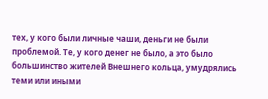тех, у кого были личные чаши, деньги не были проблемой. Те, у кого денег не было, а это было большинство жителей Внешнего кольца, умудрялись теми или иными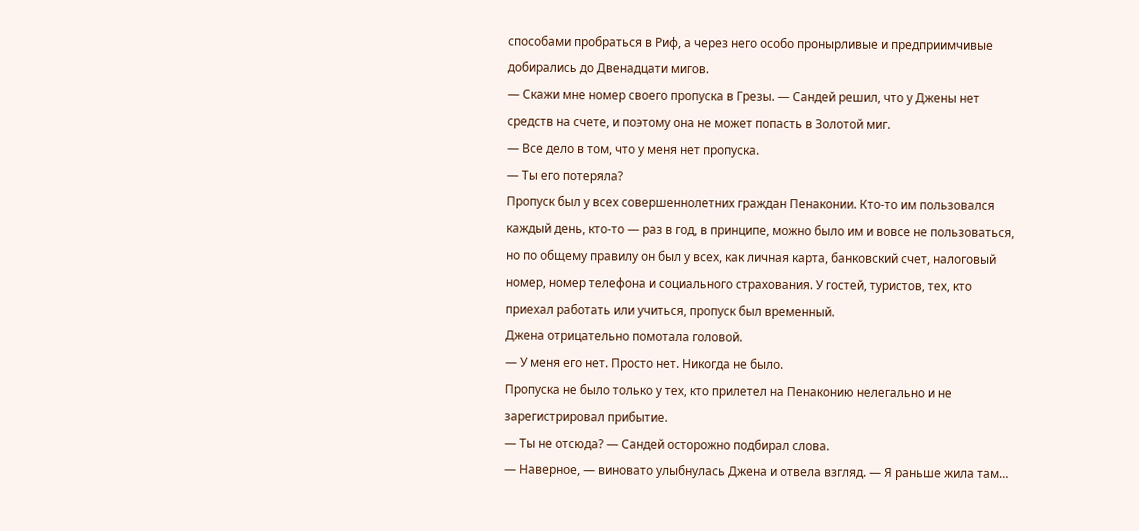способами пробраться в Риф, а через него особо пронырливые и предприимчивые добирались до Двенадцати мигов.
— Скажи мне номер своего пропуска в Грезы. — Сандей решил, что у Джены нет средств на счете, и поэтому она не может попасть в Золотой миг.
— Все дело в том, что у меня нет пропуска.
— Ты его потеряла?
Пропуск был у всех совершеннолетних граждан Пенаконии. Кто-то им пользовался каждый день, кто-то — раз в год, в принципе, можно было им и вовсе не пользоваться, но по общему правилу он был у всех, как личная карта, банковский счет, налоговый номер, номер телефона и социального страхования. У гостей, туристов, тех, кто приехал работать или учиться, пропуск был временный.
Джена отрицательно помотала головой.
— У меня его нет. Просто нет. Никогда не было.
Пропуска не было только у тех, кто прилетел на Пенаконию нелегально и не зарегистрировал прибытие.
— Ты не отсюда? — Сандей осторожно подбирал слова.
— Наверное, — виновато улыбнулась Джена и отвела взгляд. — Я раньше жила там…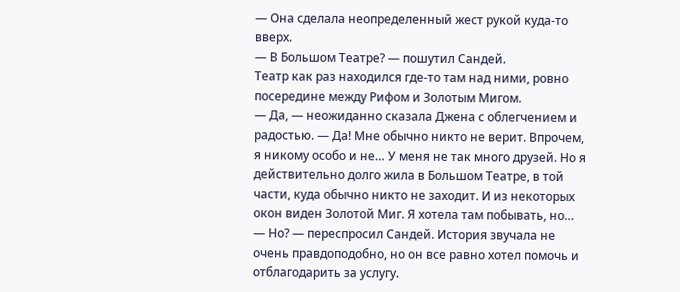— Она сделала неопределенный жест рукой куда-то вверх.
— В Большом Театре? — пошутил Сандей.
Театр как раз находился где-то там над ними, ровно посередине между Рифом и Золотым Мигом.
— Да, — неожиданно сказала Джена с облегчением и радостью. — Да! Мне обычно никто не верит. Впрочем, я никому особо и не… У меня не так много друзей. Но я действительно долго жила в Большом Театре, в той части, куда обычно никто не заходит. И из некоторых окон виден Золотой Миг. Я хотела там побывать, но…
— Но? — переспросил Сандей. История звучала не очень правдоподобно, но он все равно хотел помочь и отблагодарить за услугу.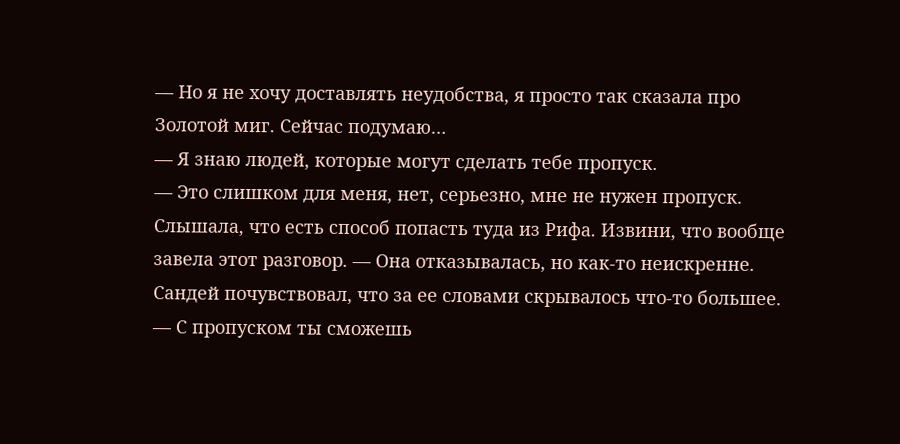— Но я не хочу доставлять неудобства, я просто так сказала про Золотой миг. Сейчас подумаю…
— Я знаю людей, которые могут сделать тебе пропуск.
— Это слишком для меня, нет, серьезно, мне не нужен пропуск. Слышала, что есть способ попасть туда из Рифа. Извини, что вообще завела этот разговор. — Она отказывалась, но как-то неискренне.
Сандей почувствовал, что за ее словами скрывалось что-то большее.
— С пропуском ты сможешь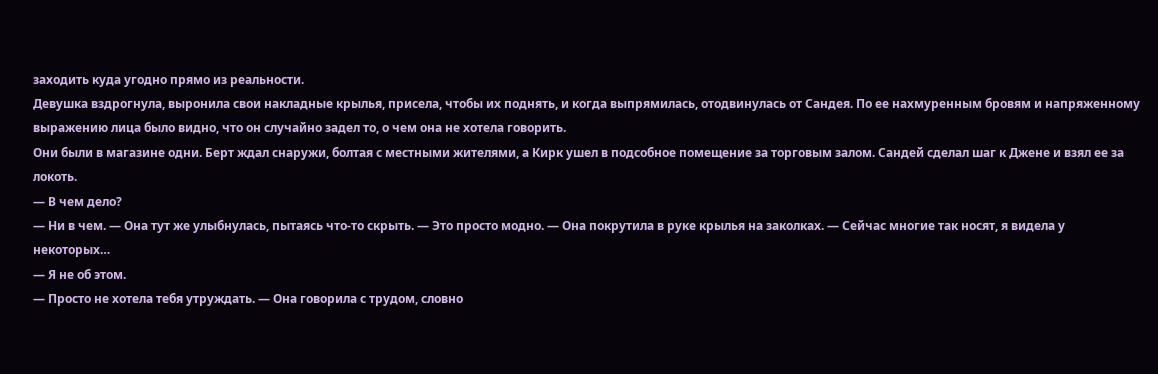заходить куда угодно прямо из реальности.
Девушка вздрогнула, выронила свои накладные крылья, присела, чтобы их поднять, и когда выпрямилась, отодвинулась от Сандея. По ее нахмуренным бровям и напряженному выражению лица было видно, что он случайно задел то, о чем она не хотела говорить.
Они были в магазине одни. Берт ждал снаружи, болтая с местными жителями, а Кирк ушел в подсобное помещение за торговым залом. Сандей сделал шаг к Джене и взял ее за локоть.
— В чем дело?
— Ни в чем. — Она тут же улыбнулась, пытаясь что-то скрыть. — Это просто модно. — Она покрутила в руке крылья на заколках. — Сейчас многие так носят, я видела у некоторых…
— Я не об этом.
— Просто не хотела тебя утруждать. — Она говорила с трудом, словно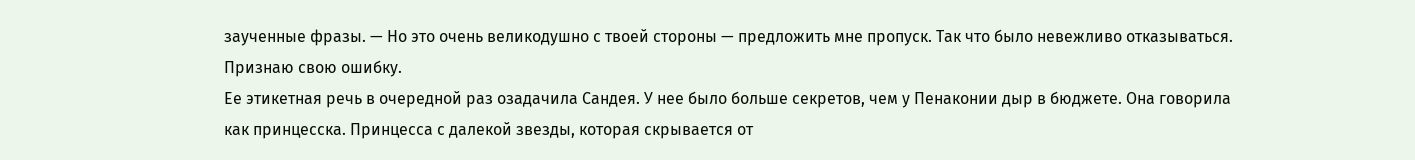заученные фразы. — Но это очень великодушно с твоей стороны — предложить мне пропуск. Так что было невежливо отказываться. Признаю свою ошибку.
Ее этикетная речь в очередной раз озадачила Сандея. У нее было больше секретов, чем у Пенаконии дыр в бюджете. Она говорила как принцесска. Принцесса с далекой звезды, которая скрывается от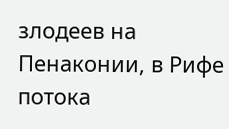злодеев на Пенаконии, в Рифе потока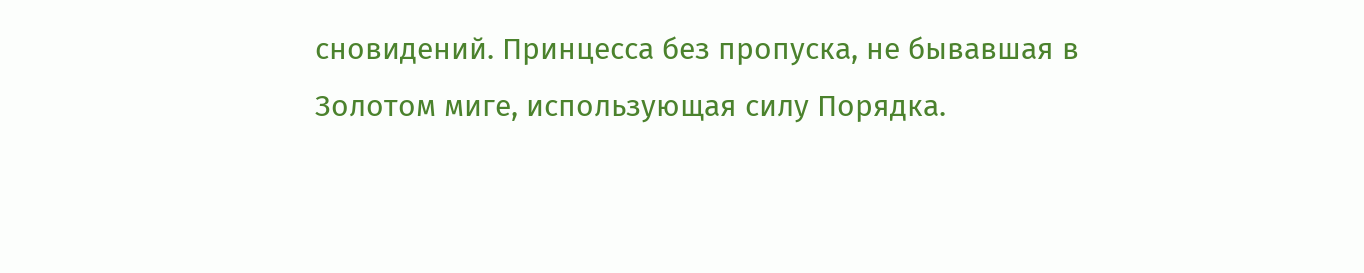сновидений. Принцесса без пропуска, не бывавшая в Золотом миге, использующая силу Порядка.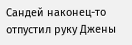Сандей наконец-то отпустил руку Джены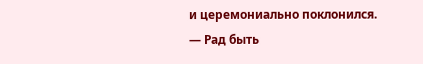и церемониально поклонился.
— Рад быть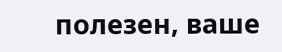полезен, ваше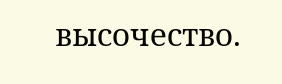высочество.